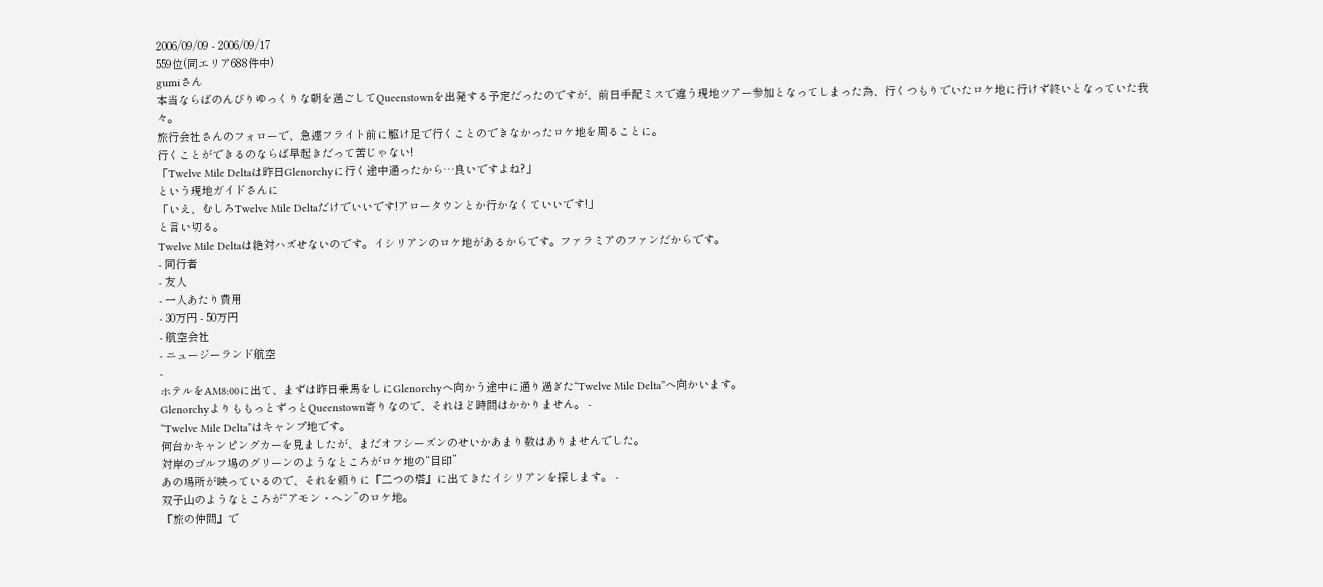2006/09/09 - 2006/09/17
559位(同エリア688件中)
gumiさん
本当ならばのんびりゆっくりな朝を過ごしてQueenstownを出発する予定だったのですが、前日手配ミスで違う現地ツアー参加となってしまった為、行くつもりでいたロケ地に行けず終いとなっていた我々。
旅行会社さんのフォローで、急遽フライト前に駆け足で行くことのできなかったロケ地を周ることに。
行くことができるのならば早起きだって苦じゃない!
「Twelve Mile Deltaは昨日Glenorchyに行く途中通ったから…良いですよね?」
という現地ガイドさんに
「いえ、むしろTwelve Mile Deltaだけでいいです!アロータウンとか行かなくていいです!」
と言い切る。
Twelve Mile Deltaは絶対ハズせないのです。イシリアンのロケ地があるからです。ファラミアのファンだからです。
- 同行者
- 友人
- 一人あたり費用
- 30万円 - 50万円
- 航空会社
- ニュージーランド航空
-
ホテルをAM8:00に出て、まずは昨日乗馬をしにGlenorchyへ向かう途中に通り過ぎた“Twelve Mile Delta”へ向かいます。
GlenorchyよりももっとずっとQueenstown寄りなので、それほど時間はかかりません。 -
“Twelve Mile Delta”はキャンプ地です。
何台かキャンピングカーを見ましたが、まだオフシーズンのせいかあまり数はありませんでした。
対岸のゴルフ場のグリーンのようなところがロケ地の“目印”
あの場所が映っているので、それを頼りに『二つの塔』に出てきたイシリアンを探します。 -
双子山のようなところが“アモン・ヘン”のロケ地。
『旅の仲間』で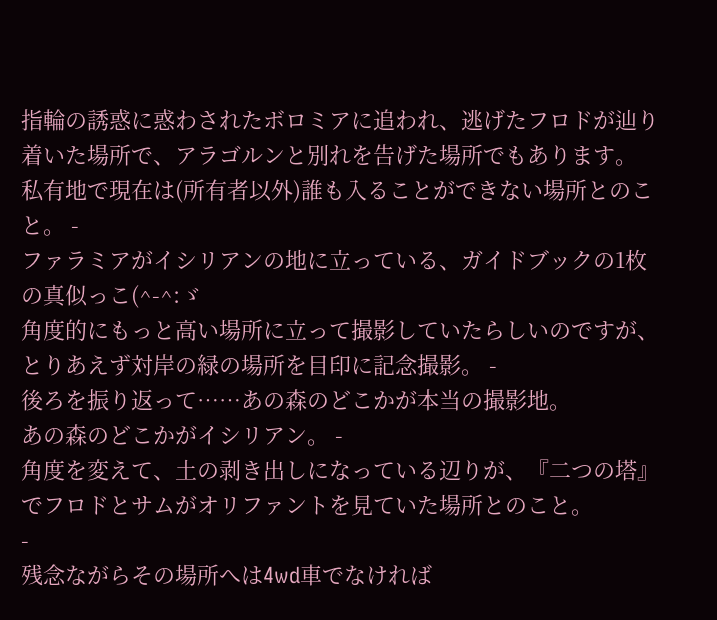指輪の誘惑に惑わされたボロミアに追われ、逃げたフロドが辿り着いた場所で、アラゴルンと別れを告げた場所でもあります。
私有地で現在は(所有者以外)誰も入ることができない場所とのこと。 -
ファラミアがイシリアンの地に立っている、ガイドブックの1枚の真似っこ(^-^:ゞ
角度的にもっと高い場所に立って撮影していたらしいのですが、とりあえず対岸の緑の場所を目印に記念撮影。 -
後ろを振り返って……あの森のどこかが本当の撮影地。
あの森のどこかがイシリアン。 -
角度を変えて、土の剥き出しになっている辺りが、『二つの塔』でフロドとサムがオリファントを見ていた場所とのこと。
-
残念ながらその場所へは4wd車でなければ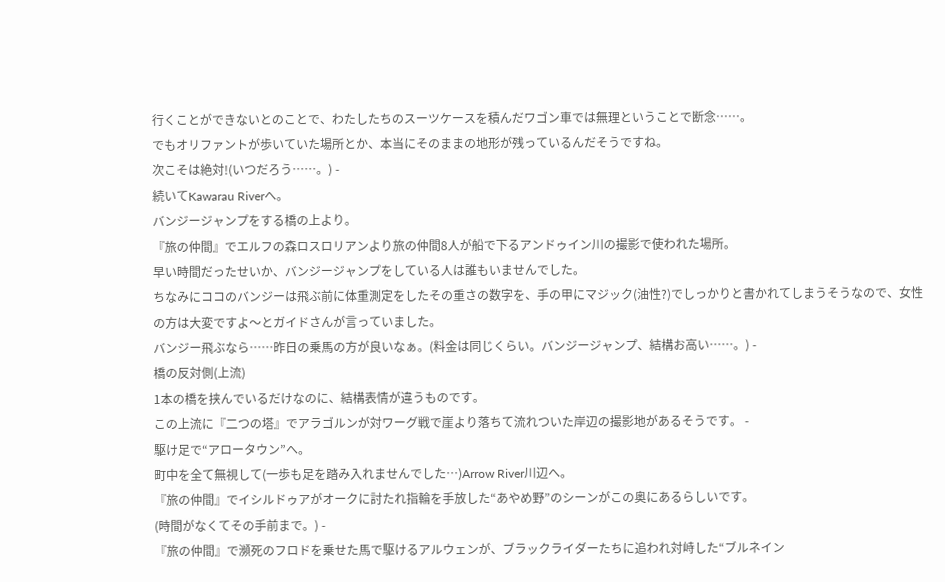行くことができないとのことで、わたしたちのスーツケースを積んだワゴン車では無理ということで断念……。
でもオリファントが歩いていた場所とか、本当にそのままの地形が残っているんだそうですね。
次こそは絶対!(いつだろう……。) -
続いてKawarau Riverへ。
バンジージャンプをする橋の上より。
『旅の仲間』でエルフの森ロスロリアンより旅の仲間8人が船で下るアンドゥイン川の撮影で使われた場所。
早い時間だったせいか、バンジージャンプをしている人は誰もいませんでした。
ちなみにココのバンジーは飛ぶ前に体重測定をしたその重さの数字を、手の甲にマジック(油性?)でしっかりと書かれてしまうそうなので、女性の方は大変ですよ〜とガイドさんが言っていました。
バンジー飛ぶなら……昨日の乗馬の方が良いなぁ。(料金は同じくらい。バンジージャンプ、結構お高い……。) -
橋の反対側(上流)
1本の橋を挟んでいるだけなのに、結構表情が違うものです。
この上流に『二つの塔』でアラゴルンが対ワーグ戦で崖より落ちて流れついた岸辺の撮影地があるそうです。 -
駆け足で“アロータウン”へ。
町中を全て無視して(一歩も足を踏み入れませんでした…)Arrow River川辺へ。
『旅の仲間』でイシルドゥアがオークに討たれ指輪を手放した“あやめ野”のシーンがこの奥にあるらしいです。
(時間がなくてその手前まで。) -
『旅の仲間』で瀕死のフロドを乗せた馬で駆けるアルウェンが、ブラックライダーたちに追われ対峙した“ブルネイン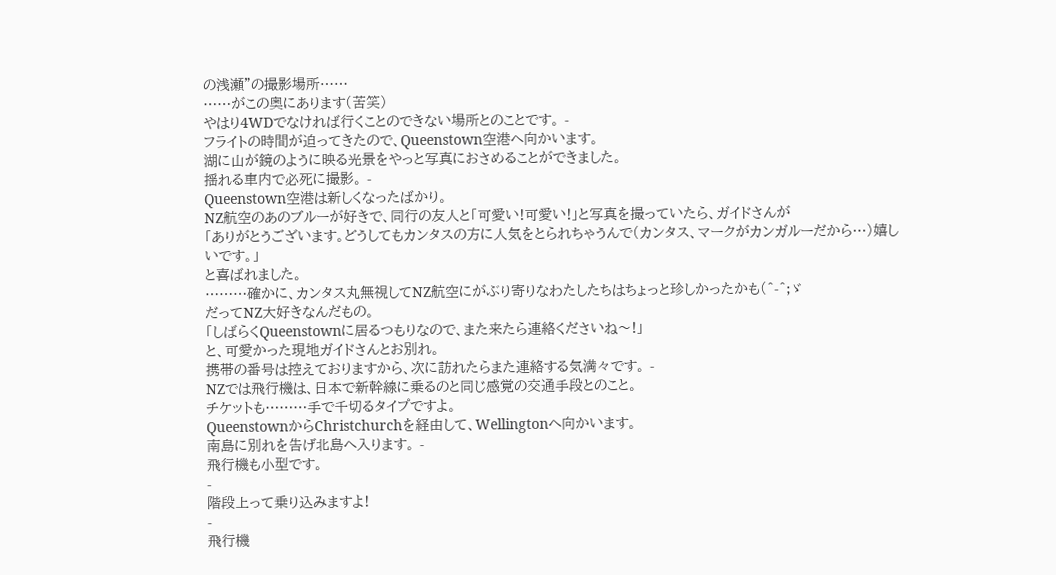の浅瀬”の撮影場所……
……がこの奥にあります(苦笑)
やはり4WDでなければ行くことのできない場所とのことです。 -
フライトの時間が迫ってきたので、Queenstown空港へ向かいます。
湖に山が鏡のように映る光景をやっと写真におさめることができました。
揺れる車内で必死に撮影。 -
Queenstown空港は新しくなったばかり。
NZ航空のあのブルーが好きで、同行の友人と「可愛い!可愛い!」と写真を撮っていたら、ガイドさんが
「ありがとうございます。どうしてもカンタスの方に人気をとられちゃうんで(カンタス、マークがカンガルーだから…)嬉しいです。」
と喜ばれました。
………確かに、カンタス丸無視してNZ航空にがぶり寄りなわたしたちはちょっと珍しかったかも(^-^;ゞ
だってNZ大好きなんだもの。
「しばらくQueenstownに居るつもりなので、また来たら連絡くださいね〜!」
と、可愛かった現地ガイドさんとお別れ。
携帯の番号は控えておりますから、次に訪れたらまた連絡する気満々です。 -
NZでは飛行機は、日本で新幹線に乗るのと同じ感覚の交通手段とのこと。
チケットも………手で千切るタイプですよ。
QueenstownからChristchurchを経由して、Wellingtonへ向かいます。
南島に別れを告げ北島へ入ります。 -
飛行機も小型です。
-
階段上って乗り込みますよ!
-
飛行機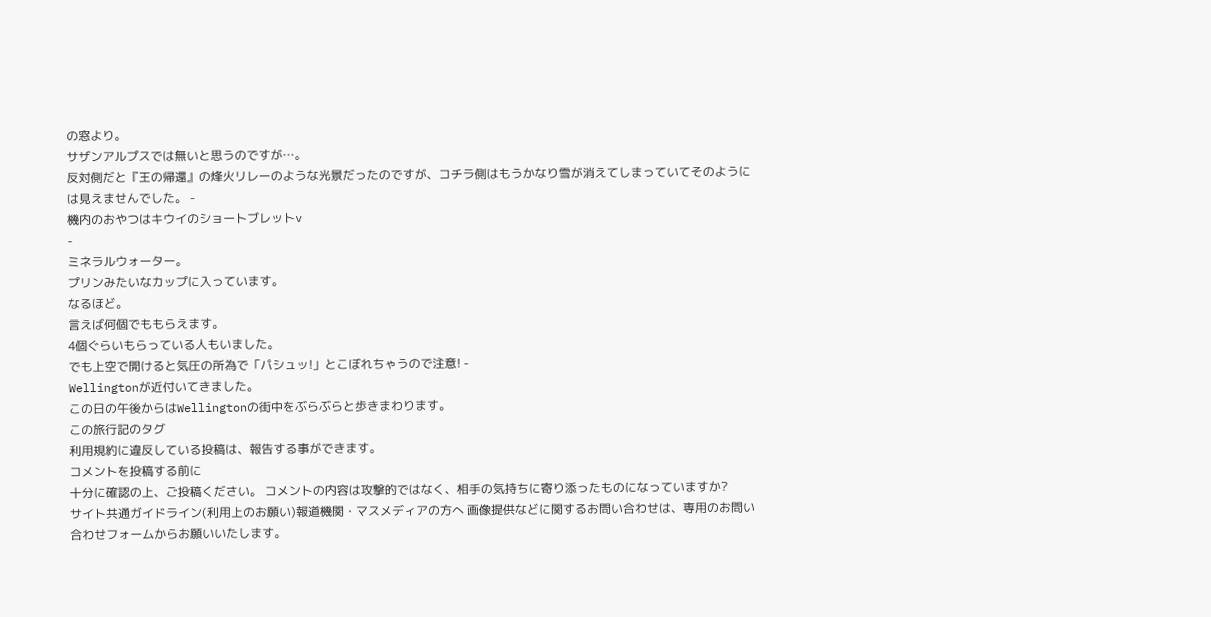の窓より。
サザンアルプスでは無いと思うのですが…。
反対側だと『王の帰還』の烽火リレーのような光景だったのですが、コチラ側はもうかなり雪が消えてしまっていてそのようには見えませんでした。 -
機内のおやつはキウイのショートブレットv
-
ミネラルウォーター。
プリンみたいなカップに入っています。
なるほど。
言えば何個でももらえます。
4個ぐらいもらっている人もいました。
でも上空で開けると気圧の所為で「パシュッ!」とこぼれちゃうので注意! -
Wellingtonが近付いてきました。
この日の午後からはWellingtonの街中をぶらぶらと歩きまわります。
この旅行記のタグ
利用規約に違反している投稿は、報告する事ができます。
コメントを投稿する前に
十分に確認の上、ご投稿ください。 コメントの内容は攻撃的ではなく、相手の気持ちに寄り添ったものになっていますか?
サイト共通ガイドライン(利用上のお願い)報道機関・マスメディアの方へ 画像提供などに関するお問い合わせは、専用のお問い合わせフォームからお願いいたします。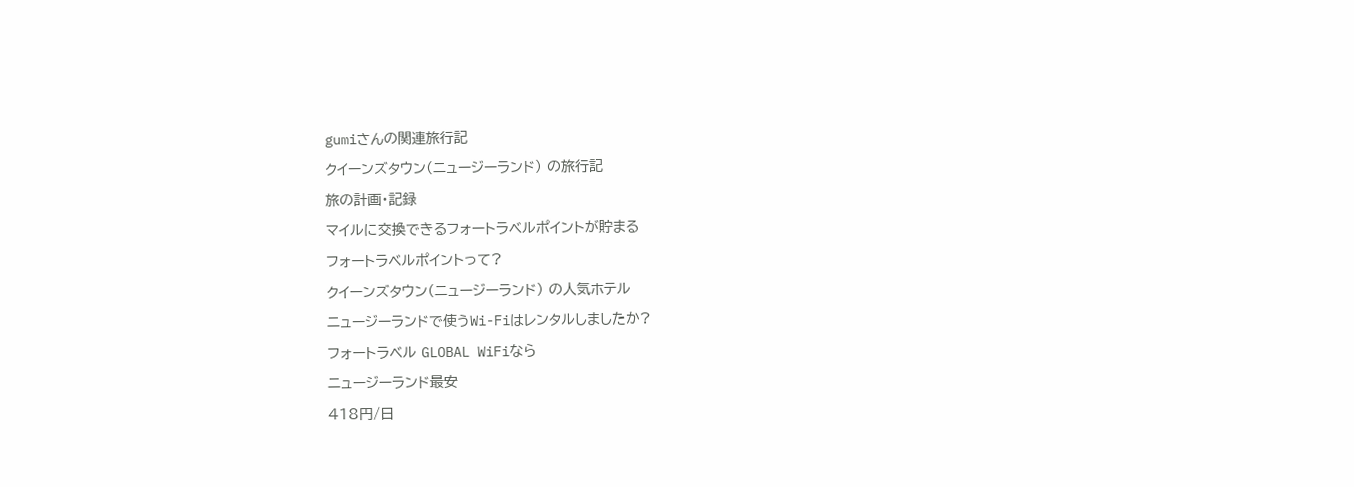gumiさんの関連旅行記
クイーンズタウン(ニュージーランド) の旅行記
旅の計画・記録
マイルに交換できるフォートラベルポイントが貯まる
フォートラベルポイントって?
クイーンズタウン(ニュージーランド) の人気ホテル
ニュージーランドで使うWi-Fiはレンタルしましたか?
フォートラベル GLOBAL WiFiなら
ニュージーランド最安
418円/日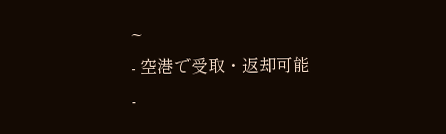~
- 空港で受取・返却可能
-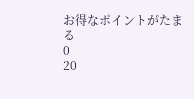お得なポイントがたまる
0
20